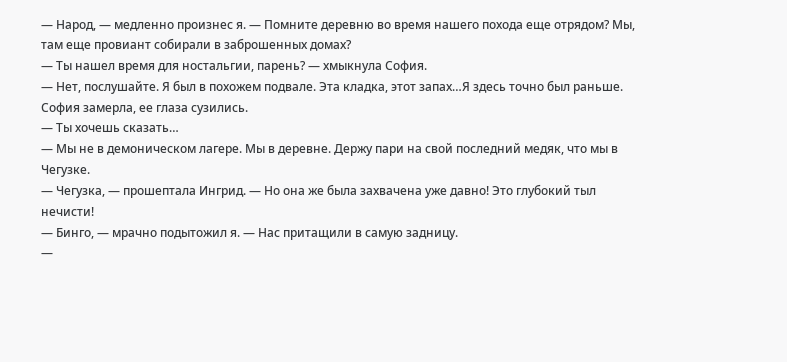— Народ, — медленно произнес я. — Помните деревню во время нашего похода еще отрядом? Мы, там еще провиант собирали в заброшенных домах?
— Ты нашел время для ностальгии, парень? — хмыкнула София.
— Нет, послушайте. Я был в похожем подвале. Эта кладка, этот запах…Я здесь точно был раньше.
София замерла, ее глаза сузились.
— Ты хочешь сказать…
— Мы не в демоническом лагере. Мы в деревне. Держу пари на свой последний медяк, что мы в Чегузке.
— Чегузка, — прошептала Ингрид. — Но она же была захвачена уже давно! Это глубокий тыл нечисти!
— Бинго, — мрачно подытожил я. — Нас притащили в самую задницу.
—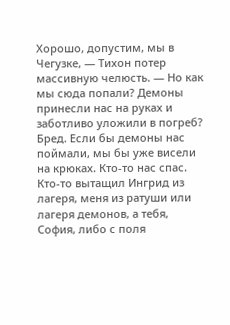Хорошо, допустим, мы в Чегузке, — Тихон потер массивную челюсть. — Но как мы сюда попали? Демоны принесли нас на руках и заботливо уложили в погреб? Бред. Если бы демоны нас поймали, мы бы уже висели на крюках. Кто-то нас спас. Кто-то вытащил Ингрид из лагеря, меня из ратуши или лагеря демонов, а тебя, София, либо с поля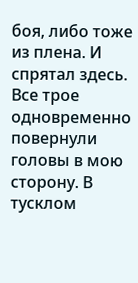боя, либо тоже из плена. И спрятал здесь.
Все трое одновременно повернули головы в мою сторону. В тусклом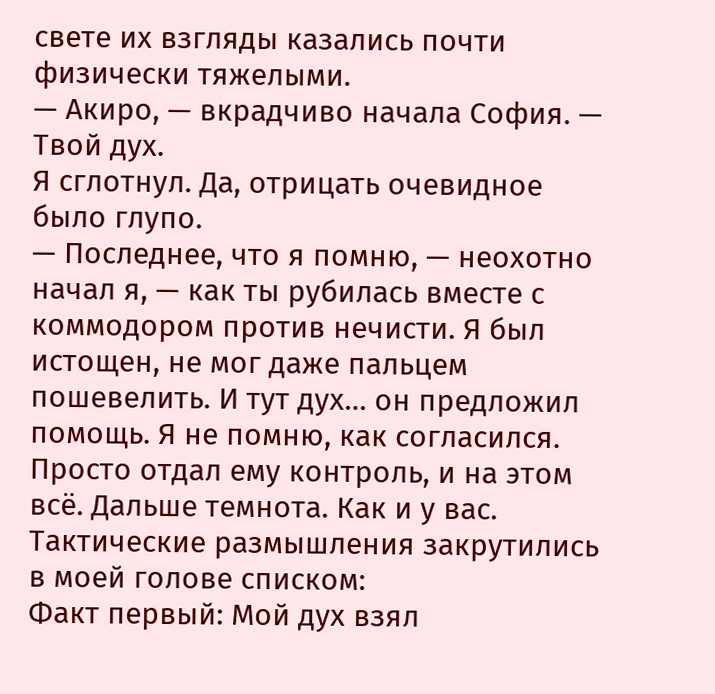свете их взгляды казались почти физически тяжелыми.
— Акиро, — вкрадчиво начала София. — Твой дух.
Я сглотнул. Да, отрицать очевидное было глупо.
— Последнее, что я помню, — неохотно начал я, — как ты рубилась вместе с коммодором против нечисти. Я был истощен, не мог даже пальцем пошевелить. И тут дух… он предложил помощь. Я не помню, как согласился. Просто отдал ему контроль, и на этом всё. Дальше темнота. Как и у вас.
Тактические размышления закрутились в моей голове списком:
Факт первый: Мой дух взял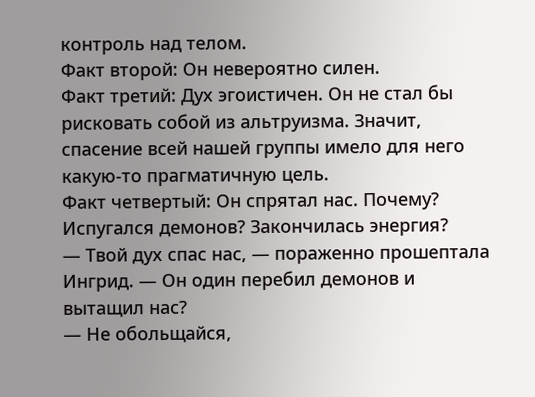контроль над телом.
Факт второй: Он невероятно силен.
Факт третий: Дух эгоистичен. Он не стал бы рисковать собой из альтруизма. Значит, спасение всей нашей группы имело для него какую-то прагматичную цель.
Факт четвертый: Он спрятал нас. Почему? Испугался демонов? Закончилась энергия?
— Твой дух спас нас, — пораженно прошептала Ингрид. — Он один перебил демонов и вытащил нас?
— Не обольщайся,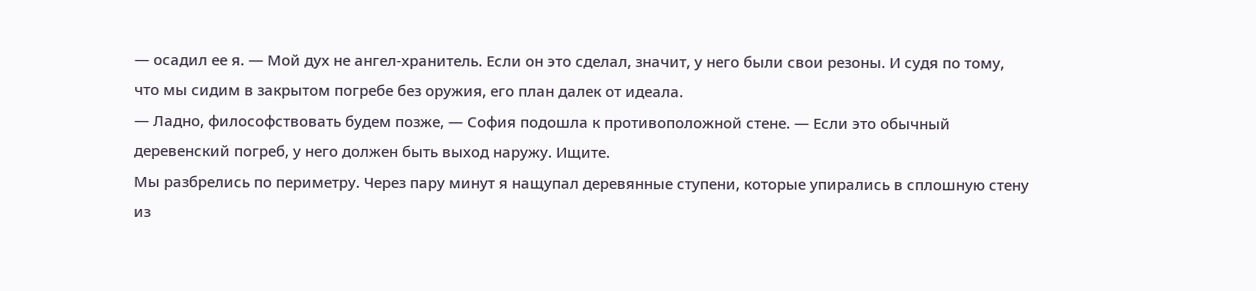— осадил ее я. — Мой дух не ангел-хранитель. Если он это сделал, значит, у него были свои резоны. И судя по тому, что мы сидим в закрытом погребе без оружия, его план далек от идеала.
— Ладно, философствовать будем позже, — София подошла к противоположной стене. — Если это обычный деревенский погреб, у него должен быть выход наружу. Ищите.
Мы разбрелись по периметру. Через пару минут я нащупал деревянные ступени, которые упирались в сплошную стену из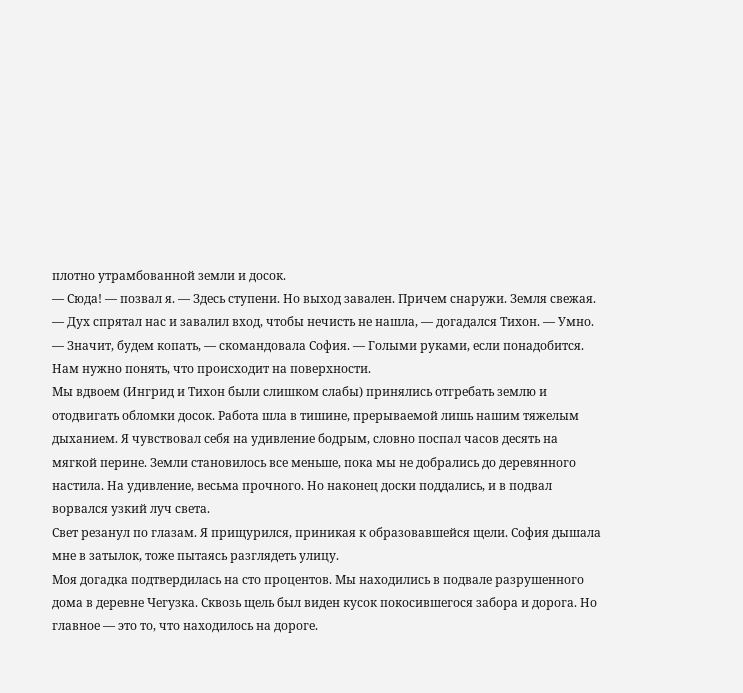плотно утрамбованной земли и досок.
— Сюда! — позвал я. — Здесь ступени. Но выход завален. Причем снаружи. Земля свежая.
— Дух спрятал нас и завалил вход, чтобы нечисть не нашла, — догадался Тихон. — Умно.
— Значит, будем копать, — скомандовала София. — Голыми руками, если понадобится. Нам нужно понять, что происходит на поверхности.
Мы вдвоем (Ингрид и Тихон были слишком слабы) принялись отгребать землю и отодвигать обломки досок. Работа шла в тишине, прерываемой лишь нашим тяжелым дыханием. Я чувствовал себя на удивление бодрым, словно поспал часов десять на мягкой перине. Земли становилось все меньше, пока мы не добрались до деревянного настила. На удивление, весьма прочного. Но наконец доски поддались, и в подвал ворвался узкий луч света.
Свет резанул по глазам. Я прищурился, приникая к образовавшейся щели. София дышала мне в затылок, тоже пытаясь разглядеть улицу.
Моя догадка подтвердилась на сто процентов. Мы находились в подвале разрушенного дома в деревне Чегузка. Сквозь щель был виден кусок покосившегося забора и дорога. Но главное — это то, что находилось на дороге.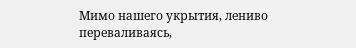Мимо нашего укрытия, лениво переваливаясь,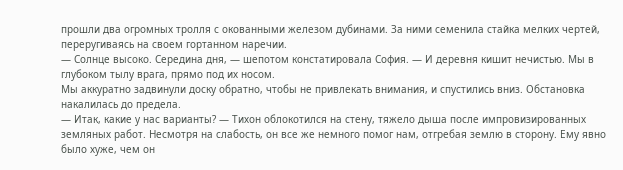прошли два огромных тролля с окованными железом дубинами. За ними семенила стайка мелких чертей, переругиваясь на своем гортанном наречии.
— Солнце высоко. Середина дня, — шепотом констатировала София. — И деревня кишит нечистью. Мы в глубоком тылу врага, прямо под их носом.
Мы аккуратно задвинули доску обратно, чтобы не привлекать внимания, и спустились вниз. Обстановка накалилась до предела.
— Итак, какие у нас варианты? — Тихон облокотился на стену, тяжело дыша после импровизированных земляных работ. Несмотря на слабость, он все же немного помог нам, отгребая землю в сторону. Ему явно было хуже, чем он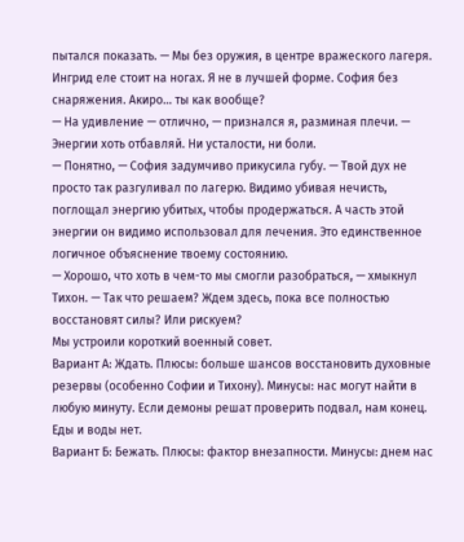пытался показать. — Мы без оружия, в центре вражеского лагеря. Ингрид еле стоит на ногах. Я не в лучшей форме. София без снаряжения. Акиро… ты как вообще?
— На удивление — отлично, — признался я, разминая плечи. — Энергии хоть отбавляй. Ни усталости, ни боли.
— Понятно, — София задумчиво прикусила губу. — Твой дух не просто так разгуливал по лагерю. Видимо убивая нечисть, поглощал энергию убитых, чтобы продержаться. А часть этой энергии он видимо использовал для лечения. Это единственное логичное объяснение твоему состоянию.
— Хорошо, что хоть в чем-то мы смогли разобраться, — хмыкнул Тихон. — Так что решаем? Ждем здесь, пока все полностью восстановят силы? Или рискуем?
Мы устроили короткий военный совет.
Вариант А: Ждать. Плюсы: больше шансов восстановить духовные резервы (особенно Софии и Тихону). Минусы: нас могут найти в любую минуту. Если демоны решат проверить подвал, нам конец. Еды и воды нет.
Вариант Б: Бежать. Плюсы: фактор внезапности. Минусы: днем нас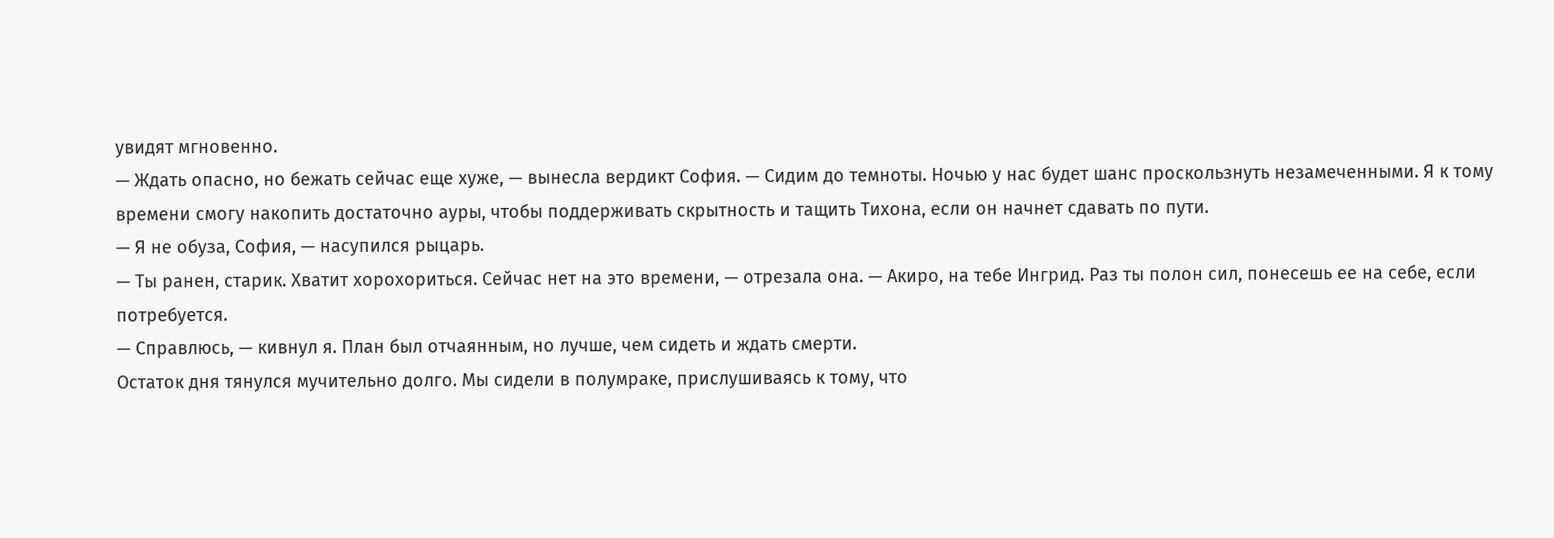увидят мгновенно.
— Ждать опасно, но бежать сейчас еще хуже, — вынесла вердикт София. — Сидим до темноты. Ночью у нас будет шанс проскользнуть незамеченными. Я к тому времени смогу накопить достаточно ауры, чтобы поддерживать скрытность и тащить Тихона, если он начнет сдавать по пути.
— Я не обуза, София, — насупился рыцарь.
— Ты ранен, старик. Хватит хорохориться. Сейчас нет на это времени, — отрезала она. — Акиро, на тебе Ингрид. Раз ты полон сил, понесешь ее на себе, если потребуется.
— Справлюсь, — кивнул я. План был отчаянным, но лучше, чем сидеть и ждать смерти.
Остаток дня тянулся мучительно долго. Мы сидели в полумраке, прислушиваясь к тому, что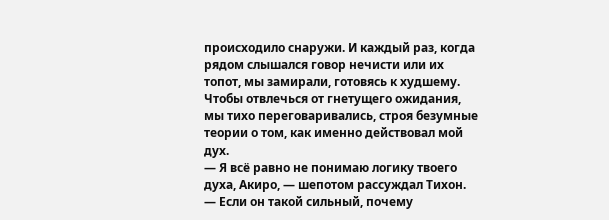происходило снаружи. И каждый раз, когда рядом слышался говор нечисти или их топот, мы замирали, готовясь к худшему.
Чтобы отвлечься от гнетущего ожидания, мы тихо переговаривались, строя безумные теории о том, как именно действовал мой дух.
— Я всё равно не понимаю логику твоего духа, Акиро, — шепотом рассуждал Тихон. — Если он такой сильный, почему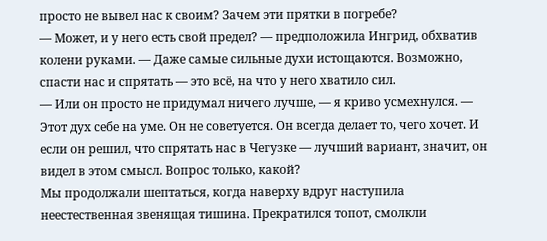просто не вывел нас к своим? Зачем эти прятки в погребе?
— Может, и у него есть свой предел? — предположила Ингрид, обхватив колени руками. — Даже самые сильные духи истощаются. Возможно, спасти нас и спрятать — это всё, на что у него хватило сил.
— Или он просто не придумал ничего лучше, — я криво усмехнулся. — Этот дух себе на уме. Он не советуется. Он всегда делает то, чего хочет. И если он решил, что спрятать нас в Чегузке — лучший вариант, значит, он видел в этом смысл. Вопрос только, какой?
Мы продолжали шептаться, когда наверху вдруг наступила неестественная звенящая тишина. Прекратился топот, смолкли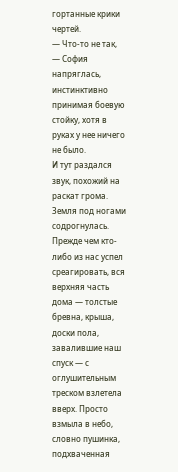гортанные крики чертей.
— Что-то не так, — София напряглась, инстинктивно принимая боевую стойку, хотя в руках у нее ничего не было.
И тут раздался звук, похожий на раскат грома. Земля под ногами содрогнулась.
Прежде чем кто-либо из нас успел среагировать, вся верхняя часть дома — толстые бревна, крыша, доски пола, завалившие наш спуск — с оглушительным треском взлетела вверх. Просто взмыла в небо, словно пушинка, подхваченная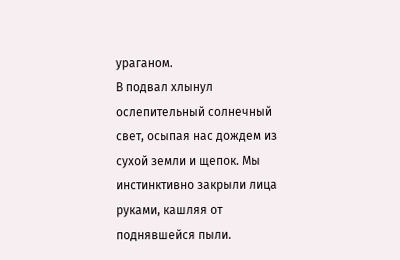ураганом.
В подвал хлынул ослепительный солнечный свет, осыпая нас дождем из сухой земли и щепок. Мы инстинктивно закрыли лица руками, кашляя от поднявшейся пыли.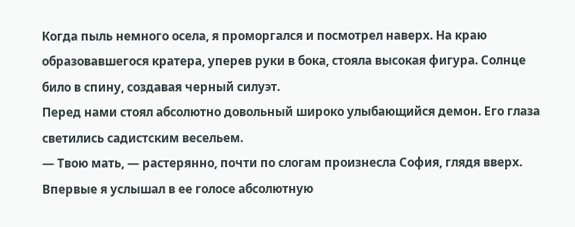Когда пыль немного осела, я проморгался и посмотрел наверх. На краю образовавшегося кратера, уперев руки в бока, стояла высокая фигура. Солнце било в спину, создавая черный силуэт.
Перед нами стоял абсолютно довольный широко улыбающийся демон. Его глаза светились садистским весельем.
— Твою мать, — растерянно, почти по слогам произнесла София, глядя вверх. Впервые я услышал в ее голосе абсолютную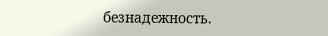безнадежность.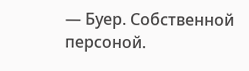— Буер. Собственной персоной.